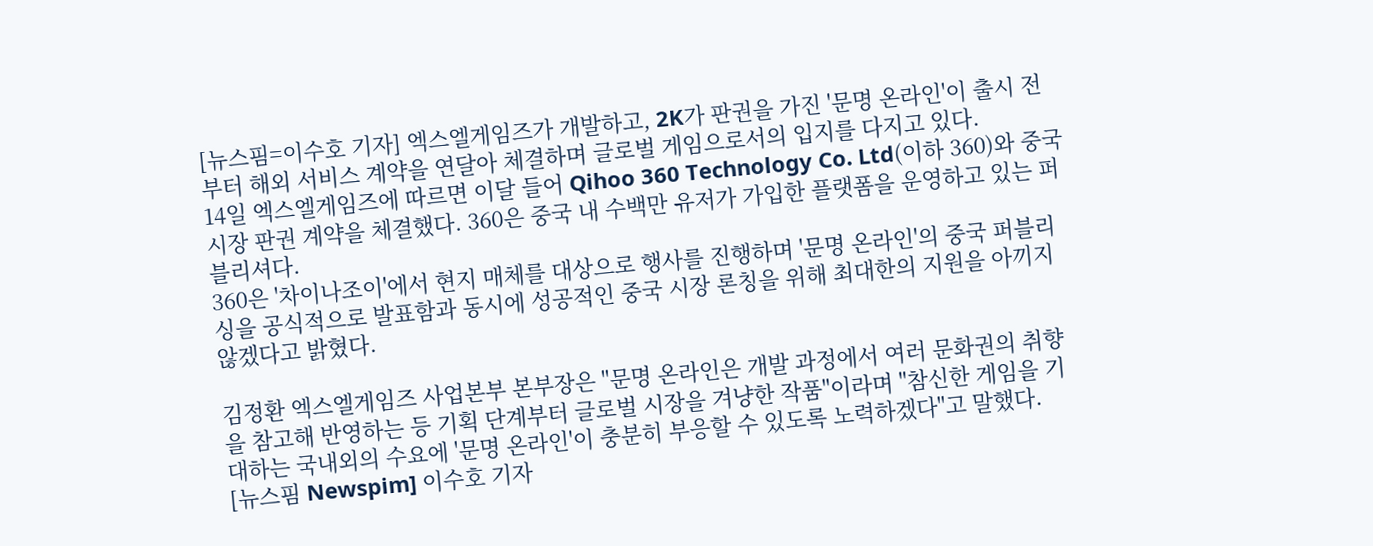[뉴스핌=이수호 기자] 엑스엘게임즈가 개발하고, 2K가 판권을 가진 '문명 온라인'이 출시 전부터 해외 서비스 계약을 연달아 체결하며 글로벌 게임으로서의 입지를 다지고 있다.
14일 엑스엘게임즈에 따르면 이달 들어 Qihoo 360 Technology Co. Ltd(이하 360)와 중국 시장 판권 계약을 체결했다. 360은 중국 내 수백만 유저가 가입한 플랫폼을 운영하고 있는 퍼블리셔다.
360은 '차이나조이'에서 현지 매체를 대상으로 행사를 진행하며 '문명 온라인'의 중국 퍼블리싱을 공식적으로 발표함과 동시에 성공적인 중국 시장 론칭을 위해 최대한의 지원을 아끼지 않겠다고 밝혔다.

김정환 엑스엘게임즈 사업본부 본부장은 "문명 온라인은 개발 과정에서 여러 문화권의 취향을 참고해 반영하는 등 기획 단계부터 글로벌 시장을 겨냥한 작품"이라며 "참신한 게임을 기대하는 국내외의 수요에 '문명 온라인'이 충분히 부응할 수 있도록 노력하겠다"고 말했다.
[뉴스핌 Newspim] 이수호 기자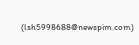(lsh5998688@newspim.com)